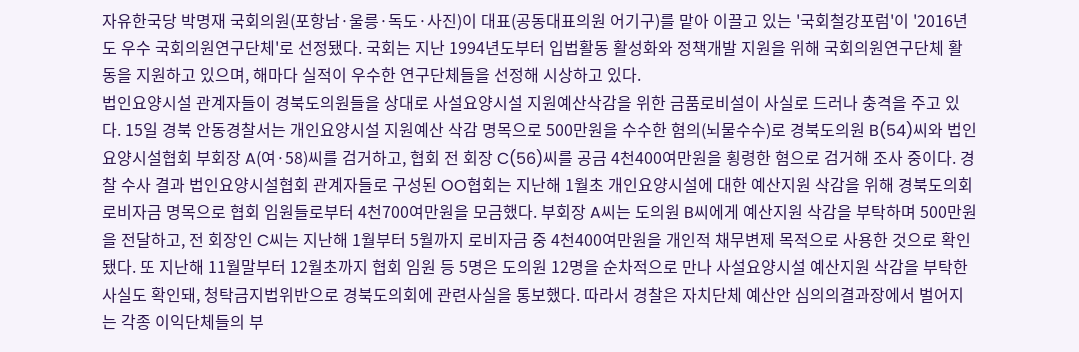자유한국당 박명재 국회의원(포항남·울릉·독도·사진)이 대표(공동대표의원 어기구)를 맡아 이끌고 있는 '국회철강포럼'이 '2016년도 우수 국회의원연구단체'로 선정됐다. 국회는 지난 1994년도부터 입법활동 활성화와 정책개발 지원을 위해 국회의원연구단체 활동을 지원하고 있으며, 해마다 실적이 우수한 연구단체들을 선정해 시상하고 있다.
법인요양시설 관계자들이 경북도의원들을 상대로 사설요양시설 지원예산삭감을 위한 금품로비설이 사실로 드러나 충격을 주고 있다. 15일 경북 안동경찰서는 개인요양시설 지원예산 삭감 명목으로 500만원을 수수한 혐의(뇌물수수)로 경북도의원 B(54)씨와 법인요양시설협회 부회장 A(여·58)씨를 검거하고, 협회 전 회장 C(56)씨를 공금 4천400여만원을 횡령한 혐으로 검거해 조사 중이다. 경찰 수사 결과 법인요양시설협회 관계자들로 구성된 OO협회는 지난해 1월초 개인요양시설에 대한 예산지원 삭감을 위해 경북도의회 로비자금 명목으로 협회 임원들로부터 4천700여만원을 모금했다. 부회장 A씨는 도의원 B씨에게 예산지원 삭감을 부탁하며 500만원을 전달하고, 전 회장인 C씨는 지난해 1월부터 5월까지 로비자금 중 4천400여만원을 개인적 채무변제 목적으로 사용한 것으로 확인됐다. 또 지난해 11월말부터 12월초까지 협회 임원 등 5명은 도의원 12명을 순차적으로 만나 사설요양시설 예산지원 삭감을 부탁한 사실도 확인돼, 청탁금지법위반으로 경북도의회에 관련사실을 통보했다. 따라서 경찰은 자치단체 예산안 심의의결과장에서 벌어지는 각종 이익단체들의 부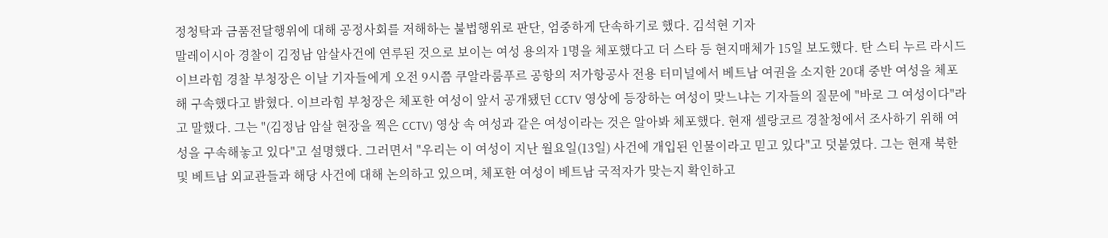정청탁과 금품전달행위에 대해 공정사회를 저해하는 불법행위로 판단, 엄중하게 단속하기로 했다. 김석현 기자
말레이시아 경찰이 김정남 암살사건에 연루된 것으로 보이는 여성 용의자 1명을 체포했다고 더 스타 등 현지매체가 15일 보도했다. 탄 스티 누르 라시드 이브라힘 경찰 부청장은 이날 기자들에게 오전 9시쯤 쿠알라룸푸르 공항의 저가항공사 전용 터미널에서 베트남 여권을 소지한 20대 중반 여성을 체포해 구속했다고 밝혔다. 이브라힘 부청장은 체포한 여성이 앞서 공개됐던 CCTV 영상에 등장하는 여성이 맞느냐는 기자들의 질문에 "바로 그 여성이다"라고 말했다. 그는 "(김정남 암살 현장을 찍은 CCTV) 영상 속 여성과 같은 여성이라는 것은 알아봐 체포했다. 현재 셀랑코르 경찰청에서 조사하기 위해 여성을 구속해놓고 있다"고 설명했다. 그러면서 "우리는 이 여성이 지난 월요일(13일) 사건에 개입된 인물이라고 믿고 있다"고 덧붙였다. 그는 현재 북한 및 베트남 외교관들과 해당 사건에 대해 논의하고 있으며, 체포한 여성이 베트남 국적자가 맞는지 확인하고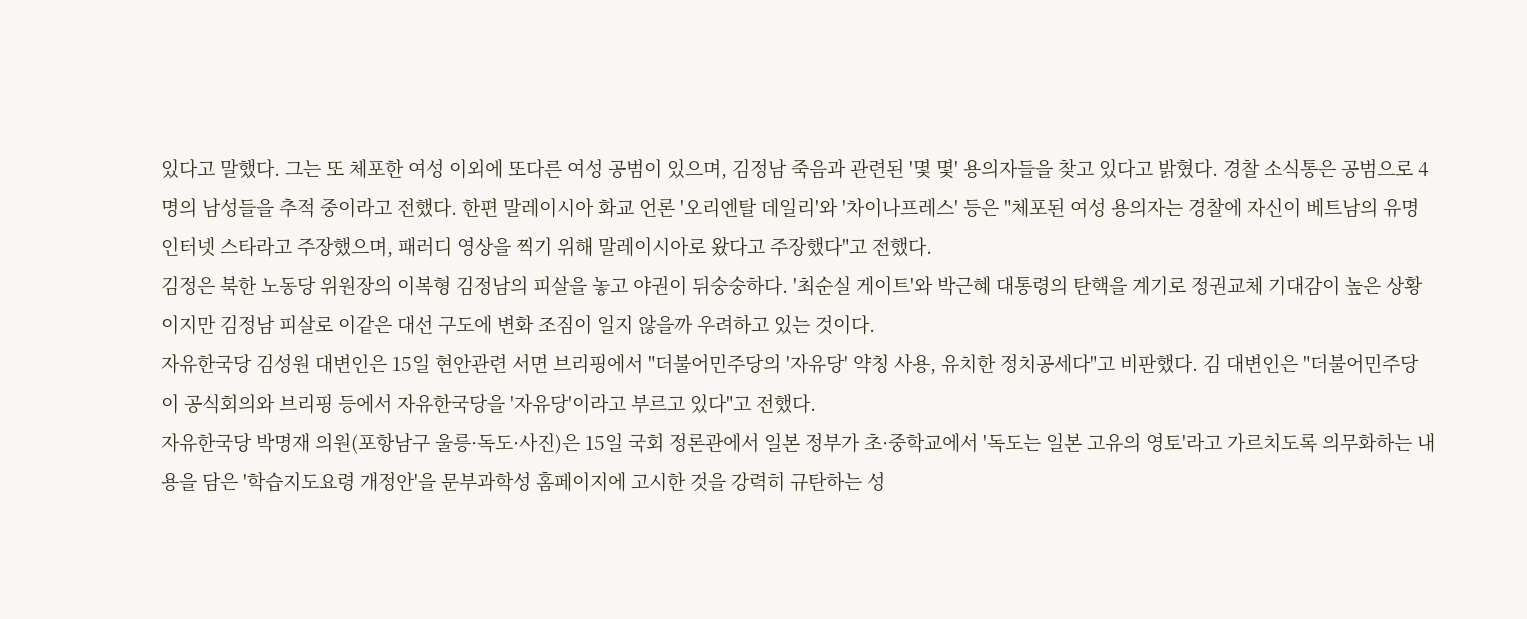있다고 말했다. 그는 또 체포한 여성 이외에 또다른 여성 공범이 있으며, 김정남 죽음과 관련된 '몇 몇' 용의자들을 찾고 있다고 밝혔다. 경찰 소식통은 공범으로 4명의 남성들을 추적 중이라고 전했다. 한편 말레이시아 화교 언론 '오리엔탈 데일리'와 '차이나프레스' 등은 "체포된 여성 용의자는 경찰에 자신이 베트남의 유명 인터넷 스타라고 주장했으며, 패러디 영상을 찍기 위해 말레이시아로 왔다고 주장했다"고 전했다.
김정은 북한 노동당 위원장의 이복형 김정남의 피살을 놓고 야권이 뒤숭숭하다. '최순실 게이트'와 박근혜 대통령의 탄핵을 계기로 정권교체 기대감이 높은 상황이지만 김정남 피살로 이같은 대선 구도에 변화 조짐이 일지 않을까 우려하고 있는 것이다.
자유한국당 김성원 대변인은 15일 현안관련 서면 브리핑에서 "더불어민주당의 '자유당' 약칭 사용, 유치한 정치공세다"고 비판했다. 김 대변인은 "더불어민주당이 공식회의와 브리핑 등에서 자유한국당을 '자유당'이라고 부르고 있다"고 전했다.
자유한국당 박명재 의원(포항남구 울릉·독도·사진)은 15일 국회 정론관에서 일본 정부가 초·중학교에서 '독도는 일본 고유의 영토'라고 가르치도록 의무화하는 내용을 담은 '학습지도요령 개정안'을 문부과학성 홈페이지에 고시한 것을 강력히 규탄하는 성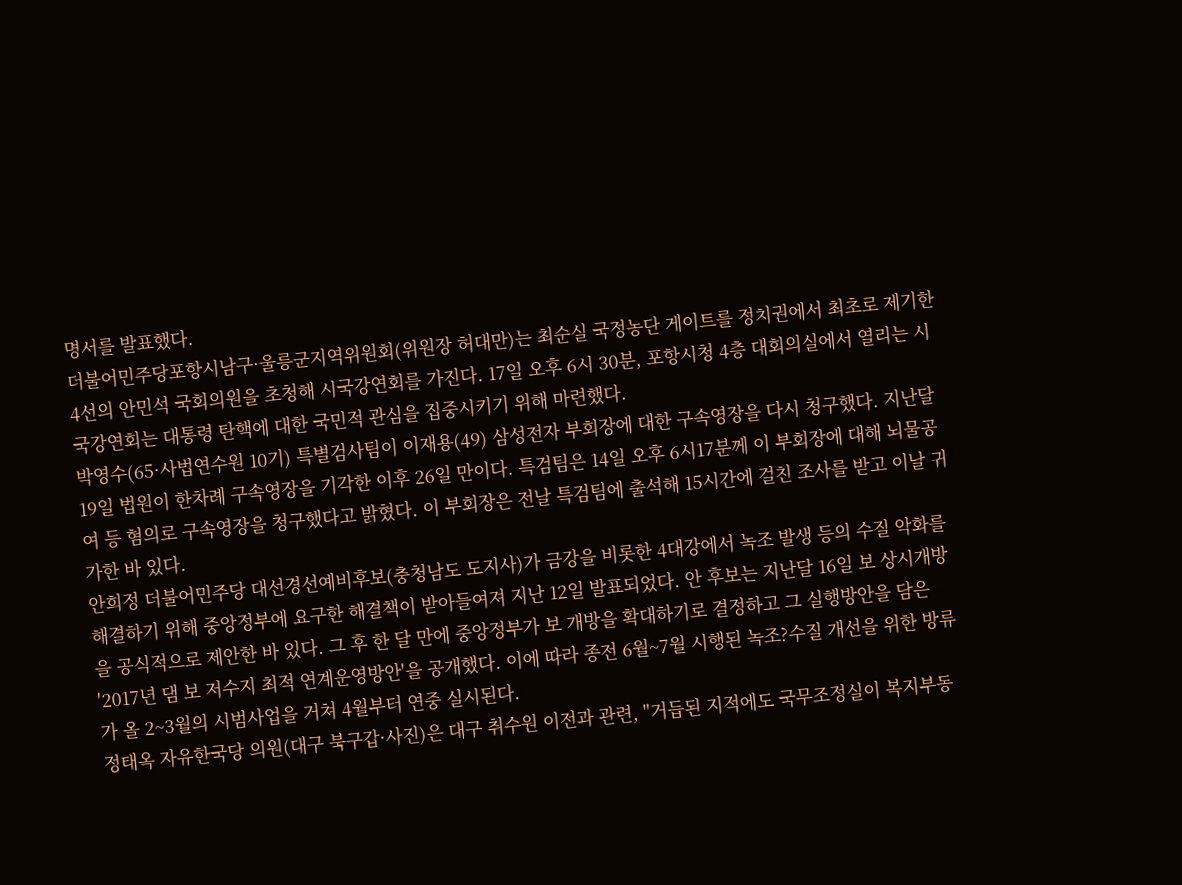명서를 발표했다.
더불어민주당포항시남구·울릉군지역위원회(위원장 허대만)는 최순실 국정농단 게이트를 정치권에서 최초로 제기한 4선의 안민석 국회의원을 초청해 시국강연회를 가진다. 17일 오후 6시 30분, 포항시청 4층 대회의실에서 열리는 시국강연회는 대통령 탄핵에 대한 국민적 관심을 집중시키기 위해 마련했다.
박영수(65·사법연수원 10기) 특별검사팀이 이재용(49) 삼성전자 부회장에 대한 구속영장을 다시 청구했다. 지난달 19일 법원이 한차례 구속영장을 기각한 이후 26일 만이다. 특검팀은 14일 오후 6시17분께 이 부회장에 대해 뇌물공여 등 혐의로 구속영장을 청구했다고 밝혔다. 이 부회장은 전날 특검팀에 출석해 15시간에 걸친 조사를 받고 이날 귀가한 바 있다.
안희정 더불어민주당 대선경선예비후보(충청남도 도지사)가 금강을 비롯한 4대강에서 녹조 발생 등의 수질 악화를 해결하기 위해 중앙정부에 요구한 해결책이 받아들여져 지난 12일 발표되었다. 안 후보는 지난달 16일 보 상시개방을 공식적으로 제안한 바 있다. 그 후 한 달 만에 중앙정부가 보 개방을 확대하기로 결정하고 그 실행방안을 담은 '2017년 댐 보 저수지 최적 연계운영방안'을 공개했다. 이에 따라 종전 6월~7월 시행된 녹조?수질 개선을 위한 방류가 올 2~3월의 시범사업을 거쳐 4월부터 연중 실시된다.
정태옥 자유한국당 의원(대구 북구갑·사진)은 대구 취수원 이전과 관련, "거듭된 지적에도 국무조정실이 복지부동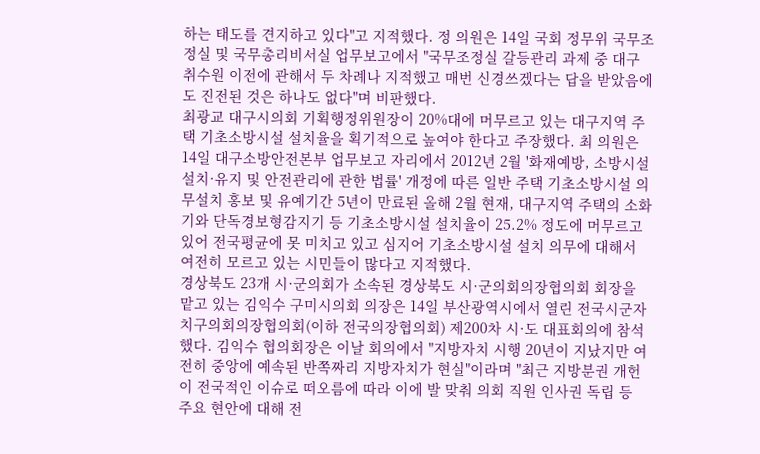하는 태도를 견지하고 있다"고 지적했다. 정 의원은 14일 국회 정무위 국무조정실 및 국무총리비서실 업무보고에서 "국무조정실 갈등관리 과제 중 대구 취수원 이전에 관해서 두 차례나 지적했고 매번 신경쓰겠다는 답을 받았음에도 진전된 것은 하나도 없다"며 비판했다.
최광교 대구시의회 기획행정위원장이 20%대에 머무르고 있는 대구지역 주택 기초소방시설 설치율을 획기적으로 높여야 한다고 주장했다. 최 의원은 14일 대구소방안전본부 업무보고 자리에서 2012년 2월 '화재예방, 소방시설 설치·유지 및 안전관리에 관한 법률' 개정에 따른 일반 주택 기초소방시설 의무설치 홍보 및 유예기간 5년이 만료된 올해 2월 현재, 대구지역 주택의 소화기와 단독경보형감지기 등 기초소방시설 설치율이 25.2% 정도에 머무르고 있어 전국평균에 못 미치고 있고 심지어 기초소방시설 설치 의무에 대해서 여전히 모르고 있는 시민들이 많다고 지적했다.
경상북도 23개 시·군의회가 소속된 경상북도 시·군의회의장협의회 회장을 맡고 있는 김익수 구미시의회 의장은 14일 부산광역시에서 열린 전국시군자치구의회의장협의회(이하 전국의장협의회) 제200차 시·도 대표회의에 참석했다. 김익수 협의회장은 이날 회의에서 "지방자치 시행 20년이 지났지만 여전히 중앙에 예속된 반쪽짜리 지방자치가 현실"이라며 "최근 지방분권 개헌이 전국적인 이슈로 떠오름에 따라 이에 발 맞춰 의회 직원 인사권 독립 등 주요 현안에 대해 전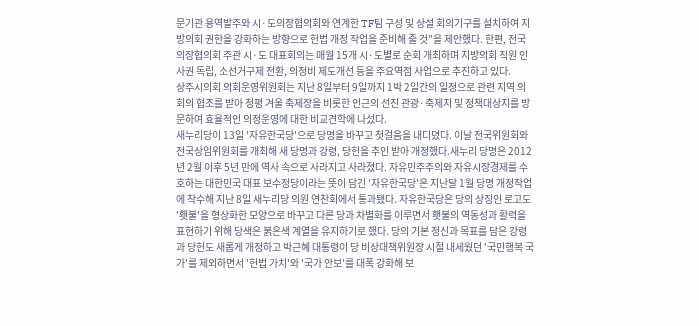문기관 용역발주와 시·도의장협의회와 연계한 TF팀 구성 및 상설 회의기구를 설치하여 지방의회 권한을 강화하는 방향으로 헌법 개정 작업을 준비해 줄 것"을 제안했다. 한편, 전국의장협의회 주관 시·도 대표회의는 매월 15개 시·도별로 순회 개최하며 지방의회 직원 인사권 독립, 소선거구제 전환, 의정비 제도개선 등을 주요역점 사업으로 추진하고 있다.
상주시의회 의회운영위원회는 지난 8일부터 9일까지 1박 2일간의 일정으로 관련 지역 의회의 협조를 받아 청평 겨울 축제장을 비롯한 인근의 선진 관광·축제지 및 정책대상지를 방문하여 효율적인 의정운영에 대한 비교견학에 나섰다.
새누리당이 13일 '자유한국당'으로 당명을 바꾸고 첫걸음을 내디뎠다. 이날 전국위원회와 전국상임위원회를 개최해 새 당명과 강령, 당헌을 추인 받아 개정했다.새누리 당명은 2012년 2월 이후 5년 만에 역사 속으로 사라지고 사라졌다. 자유민주주의와 자유시장경제를 수호하는 대한민국 대표 보수정당이라는 뜻이 담긴 '자유한국당'은 지난달 1월 당명 개정작업에 착수해 지난 8일 새누리당 의원 연찬회에서 통과됐다. 자유한국당은 당의 상징인 로고도 '횃불'을 형상화한 모양으로 바꾸고 다른 당과 차별화를 이루면서 횃불의 역동성과 활력을 표현하기 위해 당색은 붉은색 계열을 유지하기로 했다. 당의 기본 정신과 목표를 담은 강령과 당헌도 새롭게 개정하고 박근혜 대통령이 당 비상대책위원장 시절 내세웠던 '국민행복 국가'를 제외하면서 '헌법 가치'와 '국가 안보'를 대폭 강화해 보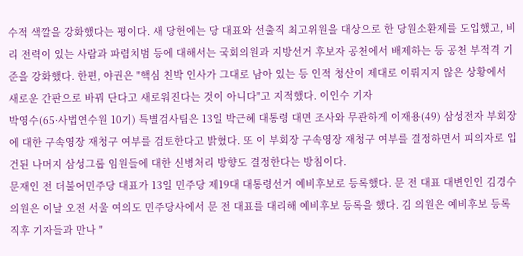수적 색깔을 강화했다는 평이다. 새 당헌에는 당 대표와 선출직 최고위원을 대상으로 한 당원소환제를 도입했고, 비리 전력이 있는 사람과 파렴치범 등에 대해서는 국회의원과 지방선거 후보자 공천에서 배제하는 등 공천 부적격 기준을 강화했다. 한편, 야권은 "핵심 친박 인사가 그대로 남아 있는 등 인적 청산이 제대로 이뤄지지 않은 상황에서 새로운 간판으로 바꿔 단다고 새로워진다는 것이 아니다"고 지적했다. 이인수 기자
박영수(65·사법연수원 10기) 특별검사팀은 13일 박근혜 대통령 대면 조사와 무관하게 이재용(49) 삼성전자 부회장에 대한 구속영장 재청구 여부를 검토한다고 밝혔다. 또 이 부회장 구속영장 재청구 여부를 결정하면서 피의자로 입건된 나머지 삼성그룹 임원들에 대한 신병처리 방향도 결정한다는 방침이다.
문재인 전 더불어민주당 대표가 13일 민주당 제19대 대통령선거 예비후보로 등록했다. 문 전 대표 대변인인 김경수 의원은 이날 오전 서울 여의도 민주당사에서 문 전 대표를 대리해 예비후보 등록을 했다. 김 의원은 예비후보 등록 직후 기자들과 만나 "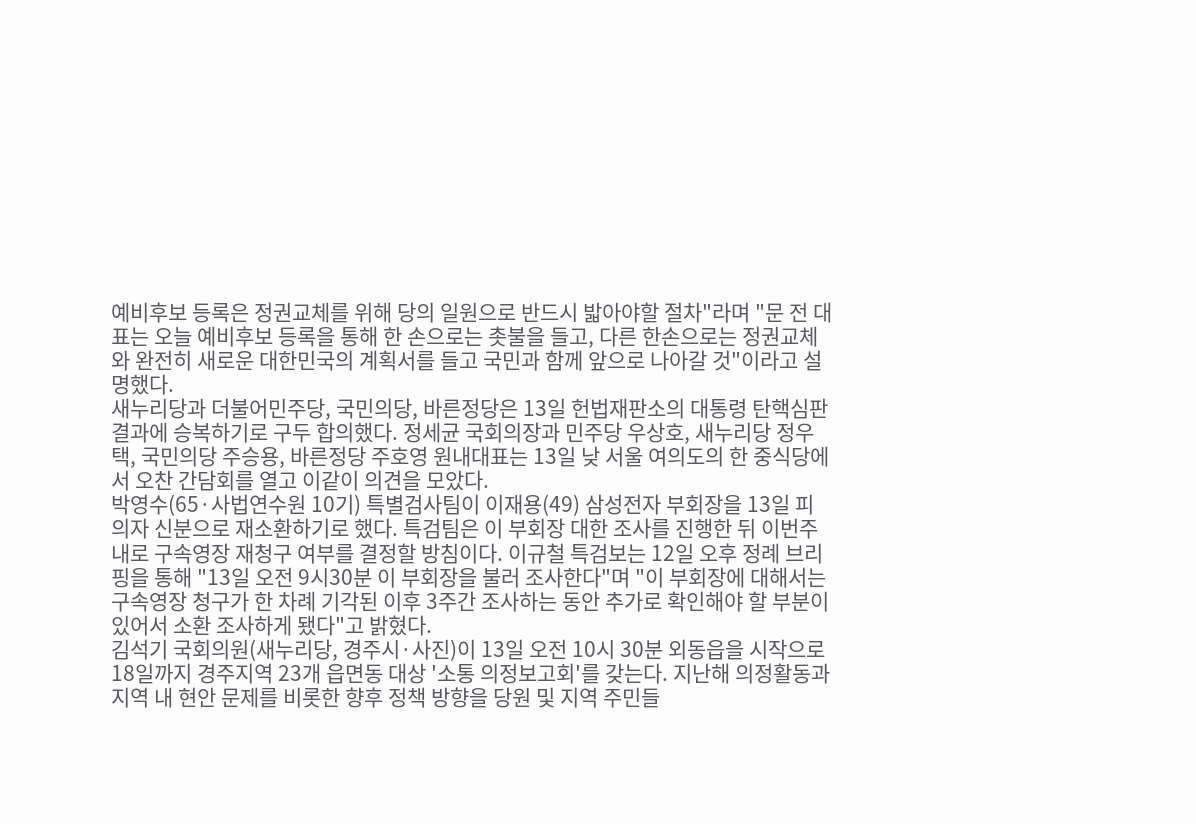예비후보 등록은 정권교체를 위해 당의 일원으로 반드시 밟아야할 절차"라며 "문 전 대표는 오늘 예비후보 등록을 통해 한 손으로는 촛불을 들고, 다른 한손으로는 정권교체와 완전히 새로운 대한민국의 계획서를 들고 국민과 함께 앞으로 나아갈 것"이라고 설명했다.
새누리당과 더불어민주당, 국민의당, 바른정당은 13일 헌법재판소의 대통령 탄핵심판 결과에 승복하기로 구두 합의했다. 정세균 국회의장과 민주당 우상호, 새누리당 정우택, 국민의당 주승용, 바른정당 주호영 원내대표는 13일 낮 서울 여의도의 한 중식당에서 오찬 간담회를 열고 이같이 의견을 모았다.
박영수(65·사법연수원 10기) 특별검사팀이 이재용(49) 삼성전자 부회장을 13일 피의자 신분으로 재소환하기로 했다. 특검팀은 이 부회장 대한 조사를 진행한 뒤 이번주 내로 구속영장 재청구 여부를 결정할 방침이다. 이규철 특검보는 12일 오후 정례 브리핑을 통해 "13일 오전 9시30분 이 부회장을 불러 조사한다"며 "이 부회장에 대해서는 구속영장 청구가 한 차례 기각된 이후 3주간 조사하는 동안 추가로 확인해야 할 부분이 있어서 소환 조사하게 됐다"고 밝혔다.
김석기 국회의원(새누리당, 경주시·사진)이 13일 오전 10시 30분 외동읍을 시작으로 18일까지 경주지역 23개 읍면동 대상 '소통 의정보고회'를 갖는다. 지난해 의정활동과 지역 내 현안 문제를 비롯한 향후 정책 방향을 당원 및 지역 주민들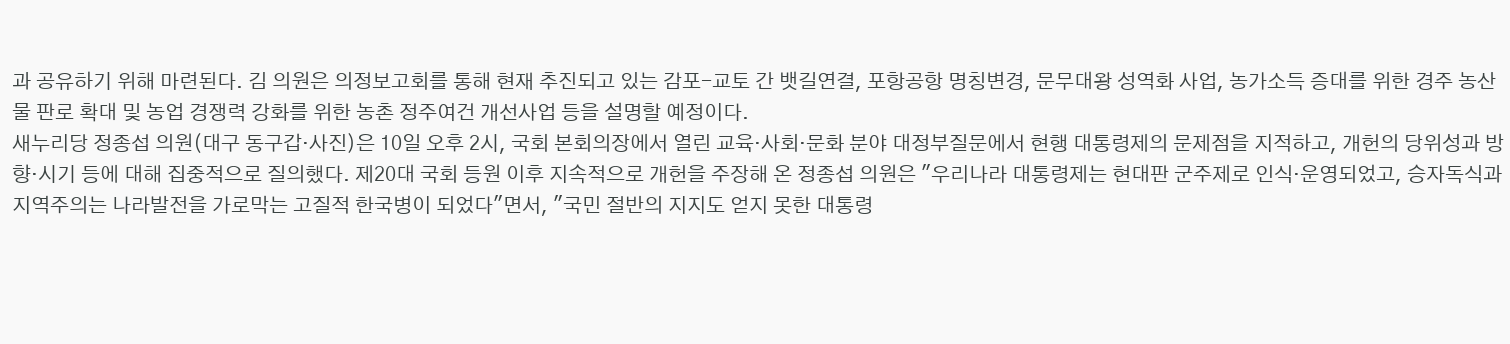과 공유하기 위해 마련된다. 김 의원은 의정보고회를 통해 현재 추진되고 있는 감포-교토 간 뱃길연결, 포항공항 명칭변경, 문무대왕 성역화 사업, 농가소득 증대를 위한 경주 농산물 판로 확대 및 농업 경쟁력 강화를 위한 농촌 정주여건 개선사업 등을 설명할 예정이다.
새누리당 정종섭 의원(대구 동구갑·사진)은 10일 오후 2시, 국회 본회의장에서 열린 교육·사회·문화 분야 대정부질문에서 현행 대통령제의 문제점을 지적하고, 개헌의 당위성과 방향·시기 등에 대해 집중적으로 질의했다. 제20대 국회 등원 이후 지속적으로 개헌을 주장해 온 정종섭 의원은 "우리나라 대통령제는 현대판 군주제로 인식·운영되었고, 승자독식과 지역주의는 나라발전을 가로막는 고질적 한국병이 되었다"면서, "국민 절반의 지지도 얻지 못한 대통령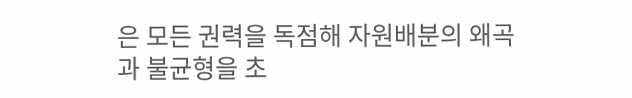은 모든 권력을 독점해 자원배분의 왜곡과 불균형을 초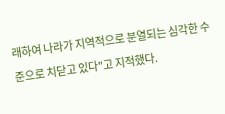래하여 나라가 지역적으로 분열되는 심각한 수준으로 치닫고 있다"고 지적했다.